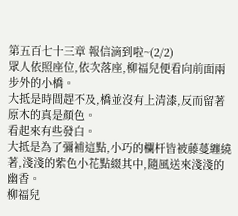第五百七十三章 報信滴到啦~(2/2)
眾人依照座位,依次落座,柳福兒便看向前面兩步外的小橋。
大抵是時間趕不及,橋並沒有上清漆,反而留著原木的真是顏色。
看起來有些發白。
大抵是為了彌補這點,小巧的欄杆皆被藤蔓纏繞著,淺淺的紫色小花點綴其中,隨風送來淺淺的幽香。
柳福兒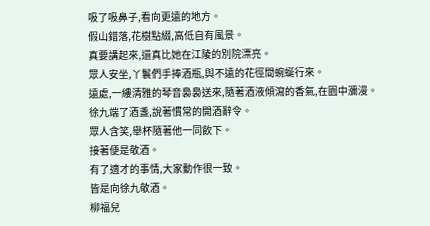吸了吸鼻子,看向更遠的地方。
假山錯落,花樹點綴,高低自有風景。
真要講起來,還真比她在江陵的別院漂亮。
眾人安坐,丫鬟們手捧酒瓶,與不遠的花徑間蜿蜒行來。
遠處,一縷清雅的琴音裊裊送來,隨著酒液傾瀉的香氣,在園中瀰漫。
徐九端了酒盞,說著慣常的開酒辭令。
眾人含笑,舉杯隨著他一同飲下。
接著便是敬酒。
有了適才的事情,大家動作很一致。
皆是向徐九敬酒。
柳福兒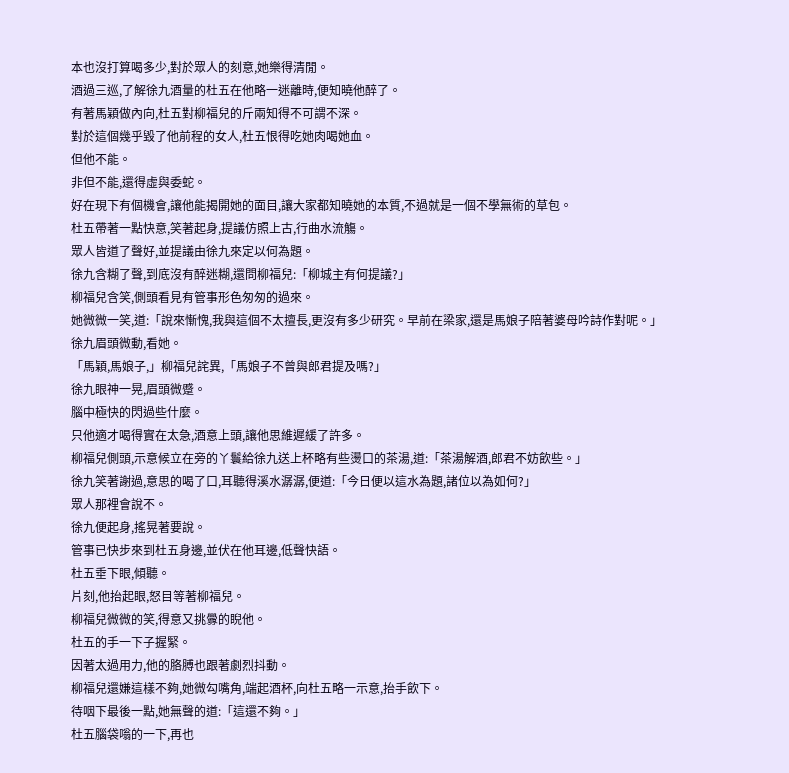本也沒打算喝多少,對於眾人的刻意,她樂得清閒。
酒過三巡,了解徐九酒量的杜五在他略一迷離時,便知曉他醉了。
有著馬穎做內向,杜五對柳福兒的斤兩知得不可謂不深。
對於這個幾乎毀了他前程的女人,杜五恨得吃她肉喝她血。
但他不能。
非但不能,還得虛與委蛇。
好在現下有個機會,讓他能揭開她的面目,讓大家都知曉她的本質,不過就是一個不學無術的草包。
杜五帶著一點快意,笑著起身,提議仿照上古,行曲水流觴。
眾人皆道了聲好,並提議由徐九來定以何為題。
徐九含糊了聲,到底沒有醉迷糊,還問柳福兒:「柳城主有何提議?」
柳福兒含笑,側頭看見有管事形色匆匆的過來。
她微微一笑,道:「說來慚愧,我與這個不太擅長,更沒有多少研究。早前在梁家,還是馬娘子陪著婆母吟詩作對呢。」
徐九眉頭微動,看她。
「馬穎,馬娘子,」柳福兒詫異,「馬娘子不曾與郎君提及嗎?」
徐九眼神一晃,眉頭微蹙。
腦中極快的閃過些什麼。
只他適才喝得實在太急,酒意上頭,讓他思維遲緩了許多。
柳福兒側頭,示意候立在旁的丫鬟給徐九送上杯略有些燙口的茶湯,道:「茶湯解酒,郎君不妨飲些。」
徐九笑著謝過,意思的喝了口,耳聽得溪水潺潺,便道:「今日便以這水為題,諸位以為如何?」
眾人那裡會說不。
徐九便起身,搖晃著要說。
管事已快步來到杜五身邊,並伏在他耳邊,低聲快語。
杜五垂下眼,傾聽。
片刻,他抬起眼,怒目等著柳福兒。
柳福兒微微的笑,得意又挑釁的睨他。
杜五的手一下子握緊。
因著太過用力,他的胳膊也跟著劇烈抖動。
柳福兒還嫌這樣不夠,她微勾嘴角,端起酒杯,向杜五略一示意,抬手飲下。
待咽下最後一點,她無聲的道:「這還不夠。」
杜五腦袋嗡的一下,再也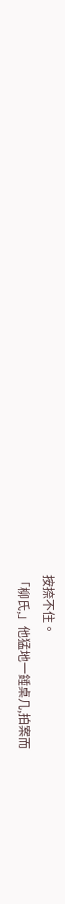按捺不住。
「柳氏,」他猛地一錘桌几,拍案而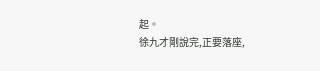起。
徐九才剛說完,正要落座,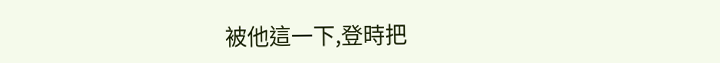被他這一下,登時把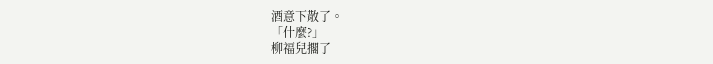酒意下散了。
「什麼?」
柳福兒擱了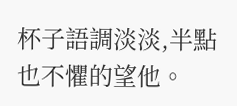杯子語調淡淡,半點也不懼的望他。